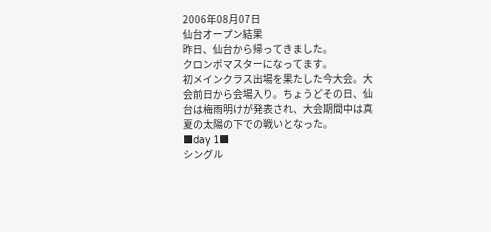2006年08月07日
仙台オープン結果
昨日、仙台から帰ってきました。
クロンボマスターになってます。
初メインクラス出場を果たした今大会。大会前日から会場入り。ちょうどその日、仙台は梅雨明けが発表され、大会期間中は真夏の太陽の下での戦いとなった。
■day 1■
シングル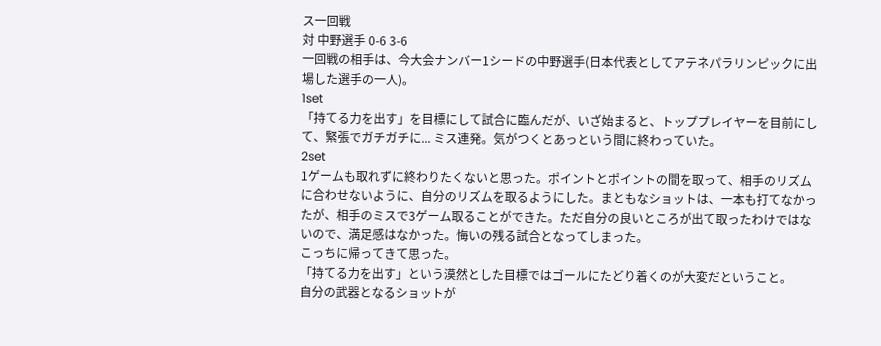ス一回戦
対 中野選手 0-6 3-6
一回戦の相手は、今大会ナンバー1シードの中野選手(日本代表としてアテネパラリンピックに出場した選手の一人)。
1set
「持てる力を出す」を目標にして試合に臨んだが、いざ始まると、トッププレイヤーを目前にして、緊張でガチガチに... ミス連発。気がつくとあっという間に終わっていた。
2set
1ゲームも取れずに終わりたくないと思った。ポイントとポイントの間を取って、相手のリズムに合わせないように、自分のリズムを取るようにした。まともなショットは、一本も打てなかったが、相手のミスで3ゲーム取ることができた。ただ自分の良いところが出て取ったわけではないので、満足感はなかった。悔いの残る試合となってしまった。
こっちに帰ってきて思った。
「持てる力を出す」という漠然とした目標ではゴールにたどり着くのが大変だということ。
自分の武器となるショットが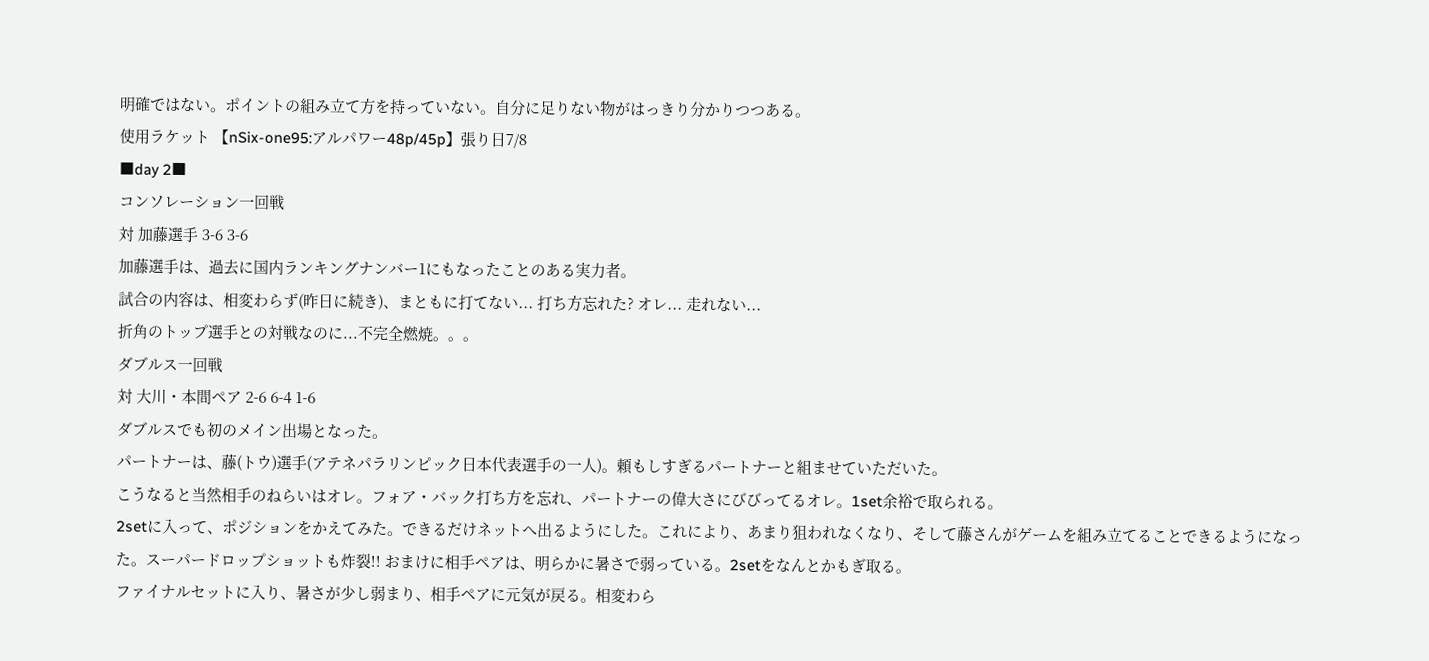明確ではない。ポイントの組み立て方を持っていない。自分に足りない物がはっきり分かりつつある。
使用ラケット 【nSix-one95:アルパワー48p/45p】張り日7/8
■day 2■
コンソレーション一回戦
対 加藤選手 3-6 3-6
加藤選手は、過去に国内ランキングナンバー1にもなったことのある実力者。
試合の内容は、相変わらず(昨日に続き)、まともに打てない... 打ち方忘れた? オレ... 走れない...
折角のトップ選手との対戦なのに...不完全燃焼。。。
ダブルス一回戦
対 大川・本間ペア 2-6 6-4 1-6
ダブルスでも初のメイン出場となった。
パートナーは、藤(トウ)選手(アテネパラリンピック日本代表選手の一人)。頼もしすぎるパートナーと組ませていただいた。
こうなると当然相手のねらいはオレ。フォア・バック打ち方を忘れ、パートナーの偉大さにびびってるオレ。1set余裕で取られる。
2setに入って、ポジションをかえてみた。できるだけネットへ出るようにした。これにより、あまり狙われなくなり、そして藤さんがゲームを組み立てることできるようになった。スーパードロップショットも炸裂!! おまけに相手ペアは、明らかに暑さで弱っている。2setをなんとかもぎ取る。
ファイナルセットに入り、暑さが少し弱まり、相手ペアに元気が戻る。相変わら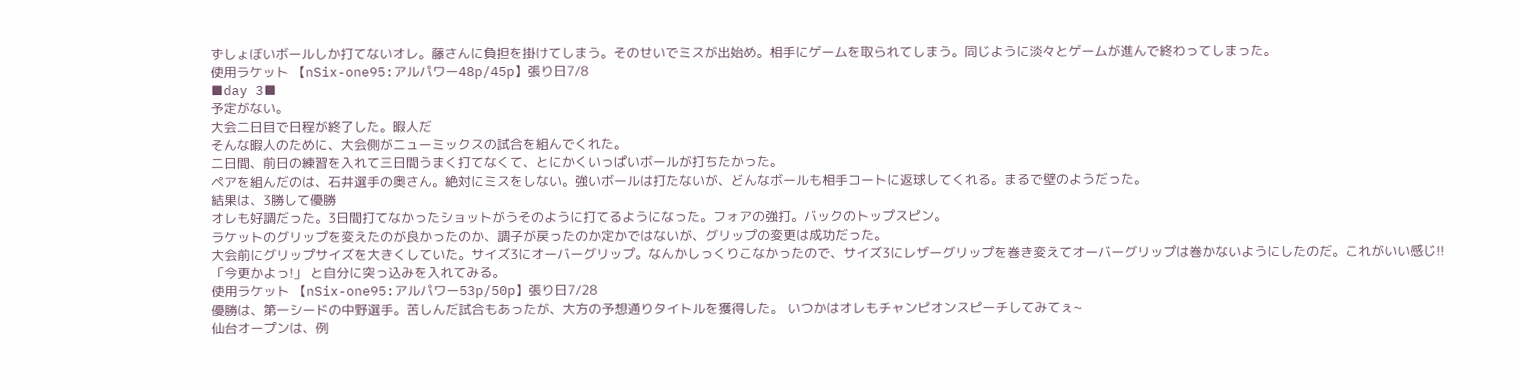ずしょぼいボールしか打てないオレ。藤さんに負担を掛けてしまう。そのせいでミスが出始め。相手にゲームを取られてしまう。同じように淡々とゲームが進んで終わってしまった。
使用ラケット 【nSix-one95:アルパワー48p/45p】張り日7/8
■day 3■
予定がない。
大会二日目で日程が終了した。暇人だ
そんな暇人のために、大会側がニューミックスの試合を組んでくれた。
二日間、前日の練習を入れて三日間うまく打てなくて、とにかくいっぱいボールが打ちたかった。
ペアを組んだのは、石井選手の奥さん。絶対にミスをしない。強いボールは打たないが、どんなボールも相手コートに返球してくれる。まるで壁のようだった。
結果は、3勝して優勝
オレも好調だった。3日間打てなかったショットがうそのように打てるようになった。フォアの強打。バックのトップスピン。
ラケットのグリップを変えたのが良かったのか、調子が戻ったのか定かではないが、グリップの変更は成功だった。
大会前にグリップサイズを大きくしていた。サイズ3にオーバーグリップ。なんかしっくりこなかったので、サイズ3にレザーグリップを巻き変えてオーバーグリップは巻かないようにしたのだ。これがいい感じ!!
「今更かよっ!」 と自分に突っ込みを入れてみる。
使用ラケット 【nSix-one95:アルパワー53p/50p】張り日7/28
優勝は、第一シードの中野選手。苦しんだ試合もあったが、大方の予想通りタイトルを獲得した。 いつかはオレもチャンピオンスピーチしてみてぇ~
仙台オープンは、例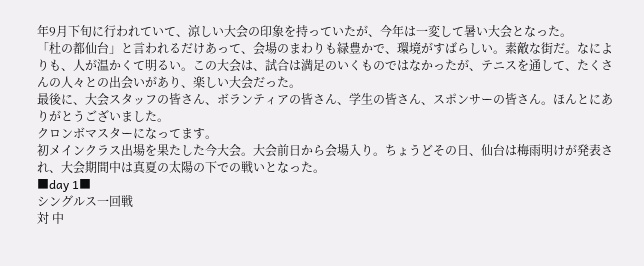年9月下旬に行われていて、涼しい大会の印象を持っていたが、今年は一変して暑い大会となった。
「杜の都仙台」と言われるだけあって、会場のまわりも緑豊かで、環境がすばらしい。素敵な街だ。なによりも、人が温かくて明るい。この大会は、試合は満足のいくものではなかったが、テニスを通して、たくさんの人々との出会いがあり、楽しい大会だった。
最後に、大会スタッフの皆さん、ボランティアの皆さん、学生の皆さん、スポンサーの皆さん。ほんとにありがとうございました。
クロンボマスターになってます。
初メインクラス出場を果たした今大会。大会前日から会場入り。ちょうどその日、仙台は梅雨明けが発表され、大会期間中は真夏の太陽の下での戦いとなった。
■day 1■
シングルス一回戦
対 中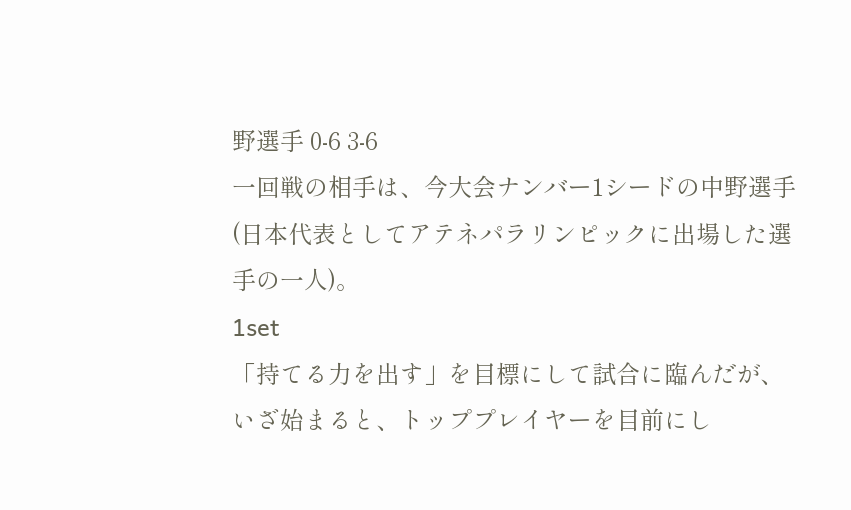野選手 0-6 3-6
一回戦の相手は、今大会ナンバー1シードの中野選手(日本代表としてアテネパラリンピックに出場した選手の一人)。
1set
「持てる力を出す」を目標にして試合に臨んだが、いざ始まると、トッププレイヤーを目前にし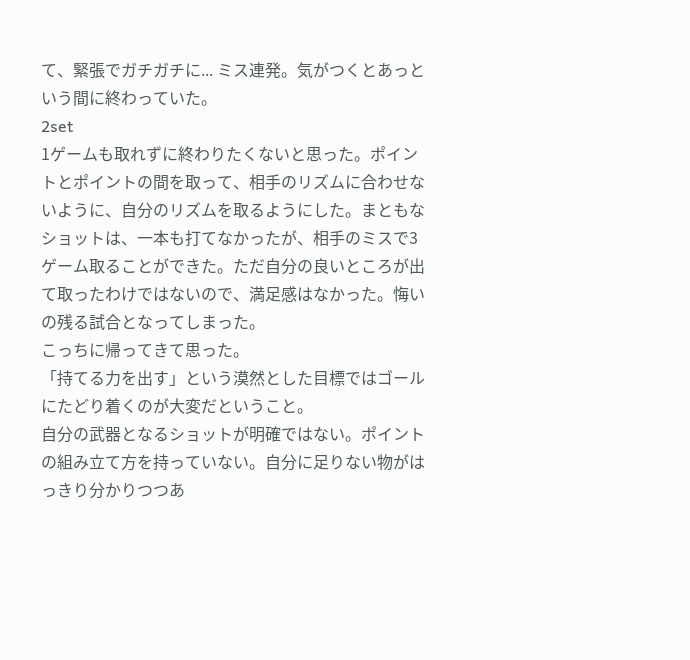て、緊張でガチガチに... ミス連発。気がつくとあっという間に終わっていた。
2set
1ゲームも取れずに終わりたくないと思った。ポイントとポイントの間を取って、相手のリズムに合わせないように、自分のリズムを取るようにした。まともなショットは、一本も打てなかったが、相手のミスで3ゲーム取ることができた。ただ自分の良いところが出て取ったわけではないので、満足感はなかった。悔いの残る試合となってしまった。
こっちに帰ってきて思った。
「持てる力を出す」という漠然とした目標ではゴールにたどり着くのが大変だということ。
自分の武器となるショットが明確ではない。ポイントの組み立て方を持っていない。自分に足りない物がはっきり分かりつつあ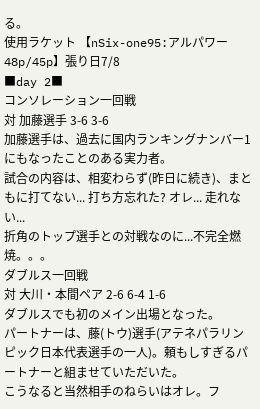る。
使用ラケット 【nSix-one95:アルパワー48p/45p】張り日7/8
■day 2■
コンソレーション一回戦
対 加藤選手 3-6 3-6
加藤選手は、過去に国内ランキングナンバー1にもなったことのある実力者。
試合の内容は、相変わらず(昨日に続き)、まともに打てない... 打ち方忘れた? オレ... 走れない...
折角のトップ選手との対戦なのに...不完全燃焼。。。
ダブルス一回戦
対 大川・本間ペア 2-6 6-4 1-6
ダブルスでも初のメイン出場となった。
パートナーは、藤(トウ)選手(アテネパラリンピック日本代表選手の一人)。頼もしすぎるパートナーと組ませていただいた。
こうなると当然相手のねらいはオレ。フ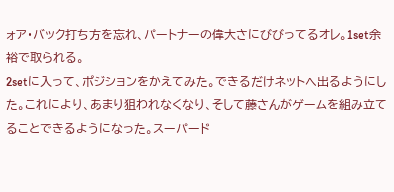ォア・バック打ち方を忘れ、パートナーの偉大さにびびってるオレ。1set余裕で取られる。
2setに入って、ポジションをかえてみた。できるだけネットへ出るようにした。これにより、あまり狙われなくなり、そして藤さんがゲームを組み立てることできるようになった。スーパード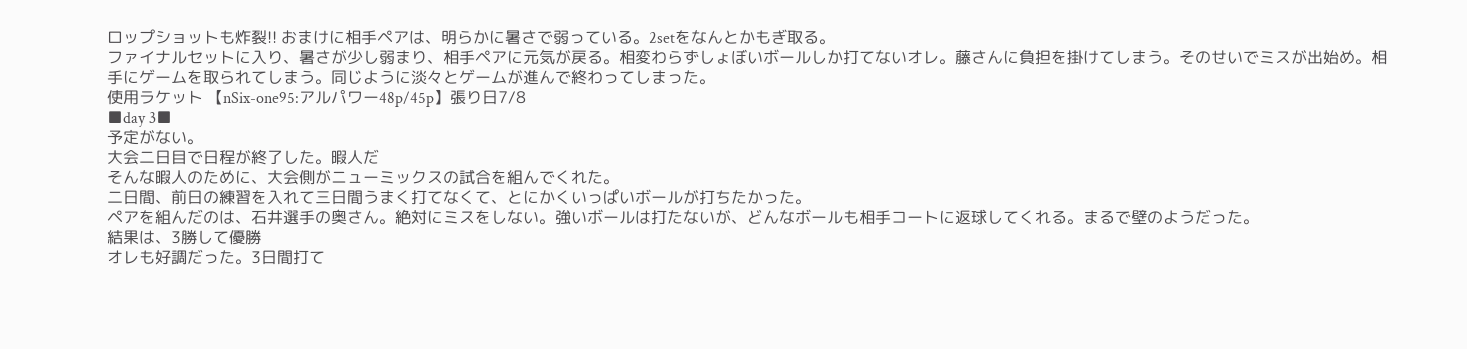ロップショットも炸裂!! おまけに相手ペアは、明らかに暑さで弱っている。2setをなんとかもぎ取る。
ファイナルセットに入り、暑さが少し弱まり、相手ペアに元気が戻る。相変わらずしょぼいボールしか打てないオレ。藤さんに負担を掛けてしまう。そのせいでミスが出始め。相手にゲームを取られてしまう。同じように淡々とゲームが進んで終わってしまった。
使用ラケット 【nSix-one95:アルパワー48p/45p】張り日7/8
■day 3■
予定がない。
大会二日目で日程が終了した。暇人だ
そんな暇人のために、大会側がニューミックスの試合を組んでくれた。
二日間、前日の練習を入れて三日間うまく打てなくて、とにかくいっぱいボールが打ちたかった。
ペアを組んだのは、石井選手の奥さん。絶対にミスをしない。強いボールは打たないが、どんなボールも相手コートに返球してくれる。まるで壁のようだった。
結果は、3勝して優勝
オレも好調だった。3日間打て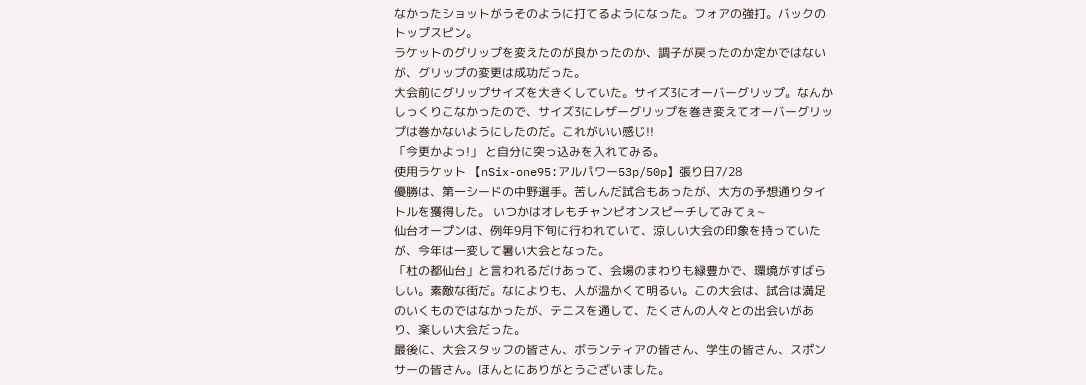なかったショットがうそのように打てるようになった。フォアの強打。バックのトップスピン。
ラケットのグリップを変えたのが良かったのか、調子が戻ったのか定かではないが、グリップの変更は成功だった。
大会前にグリップサイズを大きくしていた。サイズ3にオーバーグリップ。なんかしっくりこなかったので、サイズ3にレザーグリップを巻き変えてオーバーグリップは巻かないようにしたのだ。これがいい感じ!!
「今更かよっ!」 と自分に突っ込みを入れてみる。
使用ラケット 【nSix-one95:アルパワー53p/50p】張り日7/28
優勝は、第一シードの中野選手。苦しんだ試合もあったが、大方の予想通りタイトルを獲得した。 いつかはオレもチャンピオンスピーチしてみてぇ~
仙台オープンは、例年9月下旬に行われていて、涼しい大会の印象を持っていたが、今年は一変して暑い大会となった。
「杜の都仙台」と言われるだけあって、会場のまわりも緑豊かで、環境がすばらしい。素敵な街だ。なによりも、人が温かくて明るい。この大会は、試合は満足のいくものではなかったが、テニスを通して、たくさんの人々との出会いがあり、楽しい大会だった。
最後に、大会スタッフの皆さん、ボランティアの皆さん、学生の皆さん、スポンサーの皆さん。ほんとにありがとうございました。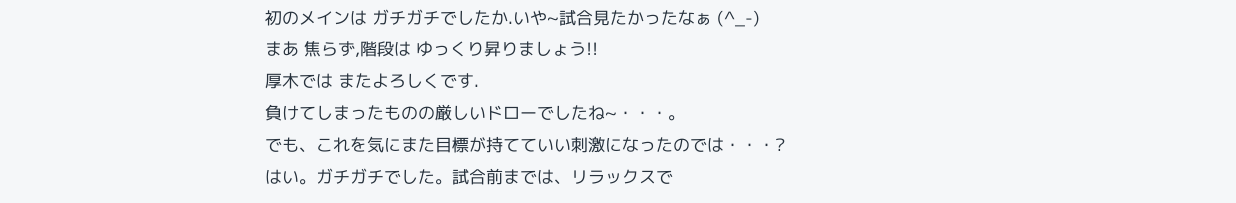初のメインは ガチガチでしたか.いや~試合見たかったなぁ (^_-)
まあ 焦らず,階段は ゆっくり昇りましょう!!
厚木では またよろしくです.
負けてしまったものの厳しいドローでしたね~・・・。
でも、これを気にまた目標が持てていい刺激になったのでは・・・?
はい。ガチガチでした。試合前までは、リラックスで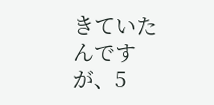きていたんですが、5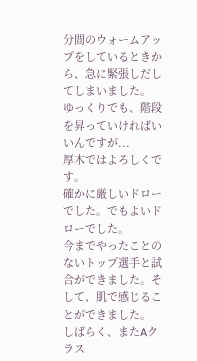分間のウォームアップをしているときから、急に緊張しだしてしまいました。
ゆっくりでも、階段を昇っていければいいんですが...
厚木ではよろしくです。
確かに厳しいドローでした。でもよいドローでした。
今までやったことのないトップ選手と試合ができました。そして、肌で感じることができました。
しばらく、またAクラス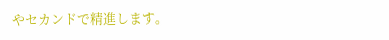やセカンドで精進します。